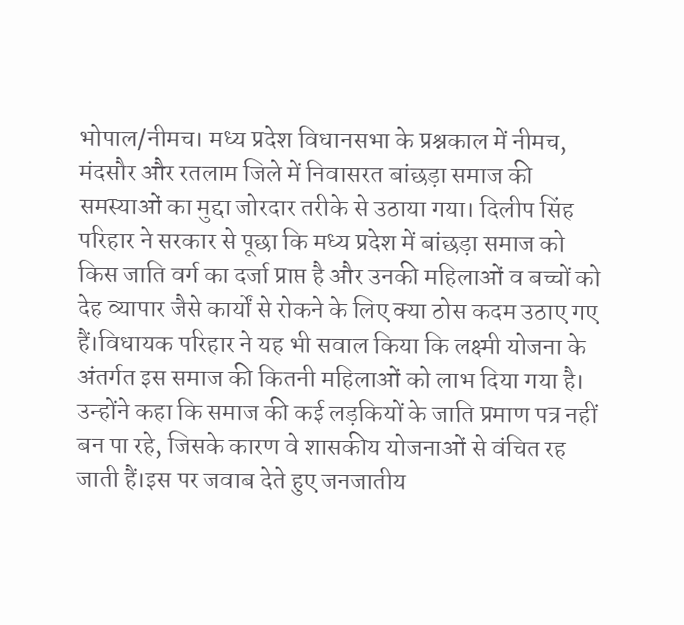भोपाल/नीमच। मध्य प्रदेश विधानसभा के प्रश्नकाल में नीमच, मंदसौर और रतलाम जिले में निवासरत बांछड़ा समाज की समस्याओं का मुद्दा जोरदार तरीके से उठाया गया। दिलीप सिंह परिहार ने सरकार से पूछा कि मध्य प्रदेश में बांछड़ा समाज को किस जाति वर्ग का दर्जा प्राप्त है और उनकी महिलाओं व बच्चों को देह व्यापार जैसे कार्यों से रोकने के लिए क्या ठोस कदम उठाए गए हैं।विधायक परिहार ने यह भी सवाल किया कि लक्ष्मी योजना के अंतर्गत इस समाज की कितनी महिलाओं को लाभ दिया गया है। उन्होंने कहा कि समाज की कई लड़कियों के जाति प्रमाण पत्र नहीं बन पा रहे, जिसके कारण वे शासकीय योजनाओं से वंचित रह जाती हैं।इस पर जवाब देते हुए जनजातीय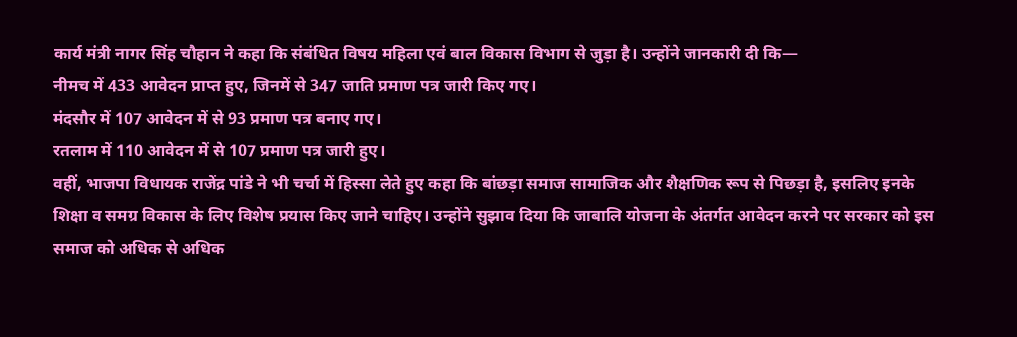कार्य मंत्री नागर सिंह चौहान ने कहा कि संबंधित विषय महिला एवं बाल विकास विभाग से जुड़ा है। उन्होंने जानकारी दी कि—
नीमच में 433 आवेदन प्राप्त हुए, जिनमें से 347 जाति प्रमाण पत्र जारी किए गए।
मंदसौर में 107 आवेदन में से 93 प्रमाण पत्र बनाए गए।
रतलाम में 110 आवेदन में से 107 प्रमाण पत्र जारी हुए।
वहीं, भाजपा विधायक राजेंद्र पांडे ने भी चर्चा में हिस्सा लेते हुए कहा कि बांछड़ा समाज सामाजिक और शैक्षणिक रूप से पिछड़ा है, इसलिए इनके शिक्षा व समग्र विकास के लिए विशेष प्रयास किए जाने चाहिए। उन्होंने सुझाव दिया कि जाबालि योजना के अंतर्गत आवेदन करने पर सरकार को इस समाज को अधिक से अधिक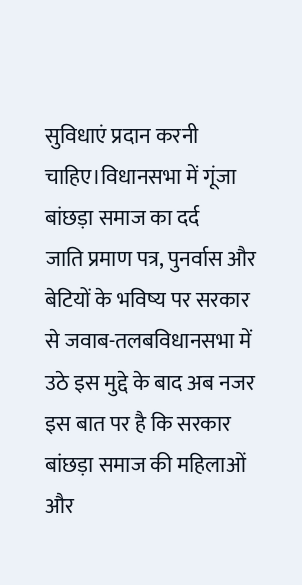सुविधाएं प्रदान करनी चाहिए।विधानसभा में गूंजा बांछड़ा समाज का दर्द
जाति प्रमाण पत्र, पुनर्वास और बेटियों के भविष्य पर सरकार से जवाब-तलबविधानसभा में उठे इस मुद्दे के बाद अब नजर इस बात पर है कि सरकार बांछड़ा समाज की महिलाओं और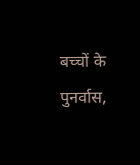बच्चों के पुनर्वास,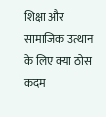शिक्षा और सामाजिक उत्थान के लिए क्या ठोस कदम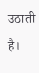उठाती है।